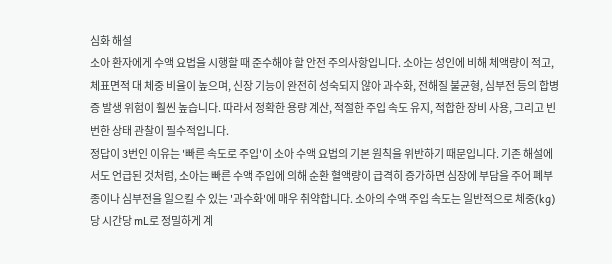심화 해설
소아 환자에게 수액 요법을 시행할 때 준수해야 할 안전 주의사항입니다. 소아는 성인에 비해 체액량이 적고, 체표면적 대 체중 비율이 높으며, 신장 기능이 완전히 성숙되지 않아 과수화, 전해질 불균형, 심부전 등의 합병증 발생 위험이 훨씬 높습니다. 따라서 정확한 용량 계산, 적절한 주입 속도 유지, 적합한 장비 사용, 그리고 빈번한 상태 관찰이 필수적입니다.
정답이 3번인 이유는 '빠른 속도로 주입'이 소아 수액 요법의 기본 원칙을 위반하기 때문입니다. 기존 해설에서도 언급된 것처럼, 소아는 빠른 수액 주입에 의해 순환 혈액량이 급격히 증가하면 심장에 부담을 주어 폐부종이나 심부전을 일으킬 수 있는 '과수화'에 매우 취약합니다. 소아의 수액 주입 속도는 일반적으로 체중(kg)당 시간당 mL로 정밀하게 계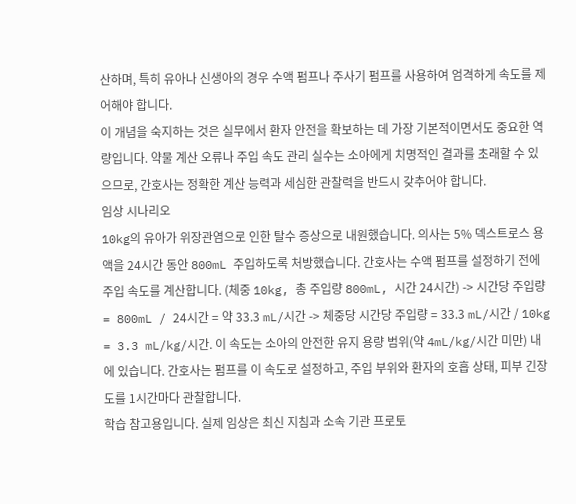산하며, 특히 유아나 신생아의 경우 수액 펌프나 주사기 펌프를 사용하여 엄격하게 속도를 제어해야 합니다.
이 개념을 숙지하는 것은 실무에서 환자 안전을 확보하는 데 가장 기본적이면서도 중요한 역량입니다. 약물 계산 오류나 주입 속도 관리 실수는 소아에게 치명적인 결과를 초래할 수 있으므로, 간호사는 정확한 계산 능력과 세심한 관찰력을 반드시 갖추어야 합니다.
임상 시나리오
10kg의 유아가 위장관염으로 인한 탈수 증상으로 내원했습니다. 의사는 5% 덱스트로스 용액을 24시간 동안 800mL 주입하도록 처방했습니다. 간호사는 수액 펌프를 설정하기 전에 주입 속도를 계산합니다. (체중 10kg, 총 주입량 800mL, 시간 24시간) -> 시간당 주입량 = 800mL / 24시간 = 약 33.3 mL/시간 -> 체중당 시간당 주입량 = 33.3 mL/시간 / 10kg = 3.3 mL/kg/시간. 이 속도는 소아의 안전한 유지 용량 범위(약 4mL/kg/시간 미만) 내에 있습니다. 간호사는 펌프를 이 속도로 설정하고, 주입 부위와 환자의 호흡 상태, 피부 긴장도를 1시간마다 관찰합니다.
학습 참고용입니다. 실제 임상은 최신 지침과 소속 기관 프로토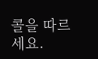콜을 따르세요.